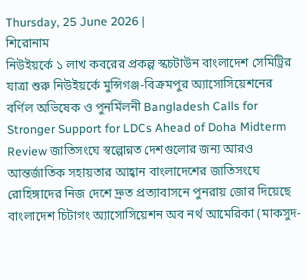Thursday, 25 June 2026 |
শিরোনাম
নিউইয়র্কে ১ লাখ কবরের প্রকল্প স্কচটাউন বাংলাদেশ সেমিট্রির যাত্রা শুরু নিউইয়র্কে মুন্সিগঞ্জ-বিক্রমপুর অ্যাসোসিয়েশনের বর্ণিল অভিষেক ও পুনর্মিলনী Bangladesh Calls for Stronger Support for LDCs Ahead of Doha Midterm Review জাতিসংঘে স্বল্পোন্নত দেশগুলোর জন্য আরও আন্তর্জাতিক সহায়তার আহ্বান বাংলাদেশের জাতিসংঘে রোহিঙ্গাদের নিজ দেশে দ্রুত প্রত্যাবাসনে পুনরায় জোর দিয়েছে বাংলাদেশ চিটাগং অ্যাসোসিয়েশন অব নর্থ আমেরিকা (মাকসুদ-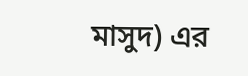মাসুদ) এর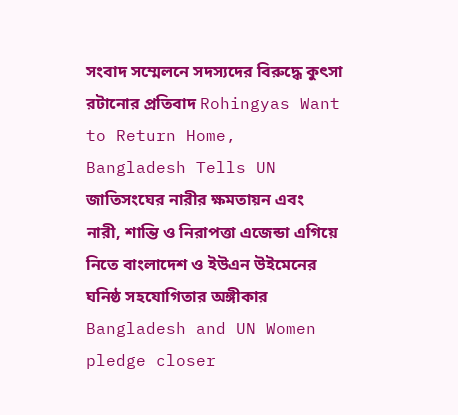সংবাদ সম্মেলনে সদস্যদের বিরুদ্ধে কুৎসা রটানোর প্রতিবাদ Rohingyas Want to Return Home, Bangladesh Tells UN জাতিসংঘের নারীর ক্ষমতায়ন এবং নারী, শান্তি ও নিরাপত্তা এজেন্ডা এগিয়ে নিতে বাংলাদেশ ও ইউএন উইমেনের ঘনিষ্ঠ সহযোগিতার অঙ্গীকার Bangladesh and UN Women pledge closer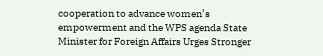cooperation to advance women’s empowerment and the WPS agenda State Minister for Foreign Affairs Urges Stronger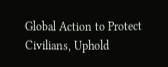Global Action to Protect Civilians, Uphold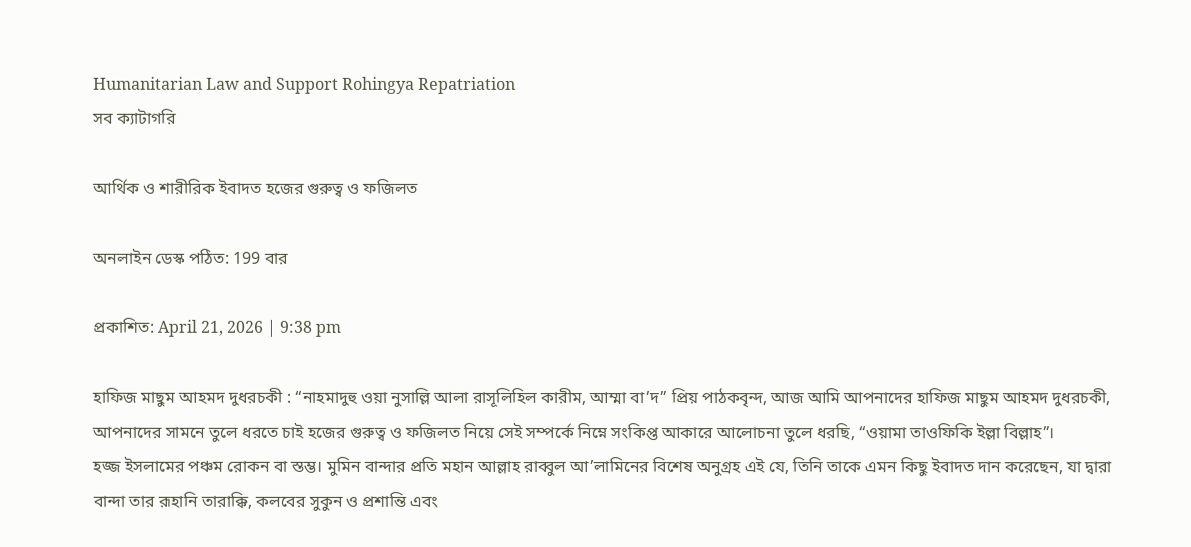Humanitarian Law and Support Rohingya Repatriation
সব ক্যাটাগরি

আর্থিক ও শারীরিক ইবাদত হজের গুরুত্ব ও ফজিলত

অনলাইন ডেস্ক পঠিত: 199 বার

প্রকাশিত: April 21, 2026 | 9:38 pm

হাফিজ মাছুম আহমদ দুধরচকী : “নাহমাদুহু ওয়া নুসাল্লি আলা রাসূলিহিল কারীম, আম্মা বা’দ” প্রিয় পাঠকবৃন্দ, আজ আমি আপনাদের হাফিজ মাছুম আহমদ দুধরচকী, আপনাদের সামনে তুলে ধরতে চাই হজের গুরুত্ব ও ফজিলত নিয়ে সেই সম্পর্কে নিম্নে সংকিপ্ত আকারে আলোচনা তুলে ধরছি, “ওয়ামা তাওফিকি ইল্লা বিল্লাহ”।
হজ্জ ইসলামের পঞ্চম রোকন বা স্তম্ভ। মুমিন বান্দার প্রতি মহান আল্লাহ রাব্বুল আ’লামিনের বিশেষ অনুগ্রহ এই যে, তিনি তাকে এমন কিছু ইবাদত দান করেছেন, যা দ্বারা বান্দা তার রূহানি তারাক্কি, কলবের সুকুন ও প্রশান্তি এবং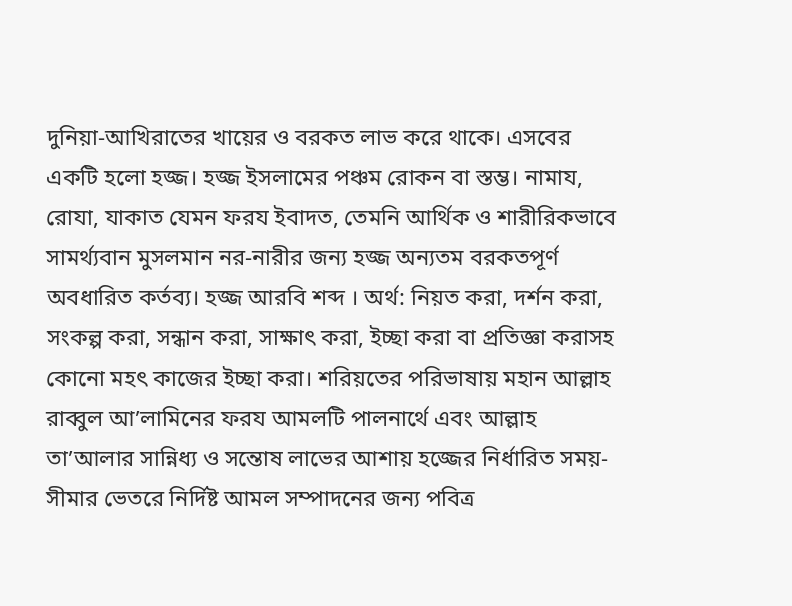দুনিয়া-আখিরাতের খায়ের ও বরকত লাভ করে থাকে। এসবের একটি হলো হজ্জ। হজ্জ ইসলামের পঞ্চম রোকন বা স্তম্ভ। নামায, রোযা, যাকাত যেমন ফরয ইবাদত, তেমনি আর্থিক ও শারীরিকভাবে সামর্থ্যবান মুসলমান নর-নারীর জন্য হজ্জ অন্যতম বরকতপূর্ণ অবধারিত কর্তব্য। হজ্জ আরবি শব্দ । অর্থ: নিয়ত করা, দর্শন করা, সংকল্প করা, সন্ধান করা, সাক্ষাৎ করা, ইচ্ছা করা বা প্রতিজ্ঞা করাসহ কোনো মহৎ কাজের ইচ্ছা করা। শরিয়তের পরিভাষায় মহান আল্লাহ রাব্বুল আ’লামিনের ফরয আমলটি পালনার্থে এবং আল্লাহ তা’আলার সান্নিধ্য ও সন্তোষ লাভের আশায় হজ্জের নির্ধারিত সময়-সীমার ভেতরে নির্দিষ্ট আমল সম্পাদনের জন্য পবিত্র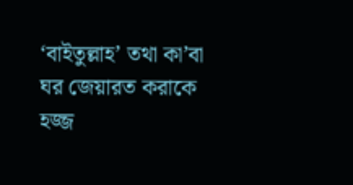‘বাইতুল্লাহ’ তথা কা’বা ঘর জেয়ারত করাকে হজ্জ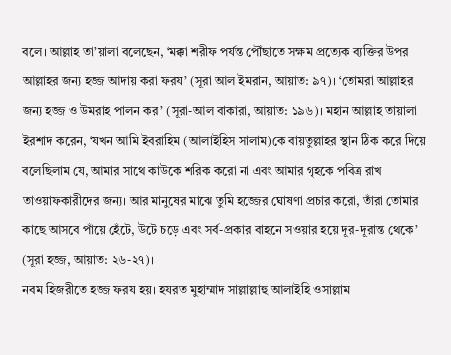বলে। আল্লাহ তা’য়ালা বলেছেন, ‘মক্কা শরীফ পর্যন্ত পৌঁছাতে সক্ষম প্রত্যেক ব্যক্তির উপর আল্লাহর জন্য হজ্জ আদায় করা ফরয’ (সূরা আল ইমরান, আয়াত: ৯৭)। ‘তোমরা আল্লাহর জন্য হজ্জ ও উমরাহ পালন কর’ (সূরা-আল বাকারা, আয়াত: ১৯৬)। মহান আল্লাহ তায়ালা ইরশাদ করেন, ‘যখন আমি ইবরাহিম (আলাইহিস সালাম)কে বায়তুল্লাহর স্থান ঠিক করে দিয়ে বলেছিলাম যে, আমার সাথে কাউকে শরিক করো না এবং আমার গৃহকে পবিত্র রাখ তাওয়াফকারীদের জন্য। আর মানুষের মাঝে তুমি হজ্জের ঘোষণা প্রচার করো, তাঁরা তোমার কাছে আসবে পাঁয়ে হেঁটে, উটে চড়ে এবং সর্ব-প্রকার বাহনে সওয়ার হয়ে দূর-দূরান্ত থেকে’ (সূরা হজ্জ, আয়াত: ২৬-২৭)।
নবম হিজরীতে হজ্জ ফরয হয়। হযরত মুহাম্মাদ সাল্লাল্লাহু আলাইহি ওসাল্লাম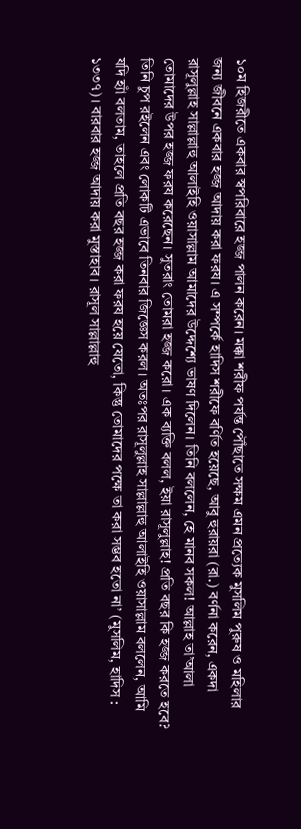১০ম হিজরীতে একবার স্বপরিবারে হজ্জ পালন করেন। মক্কা শরীফ পর্যন্ত পৌঁছাতে সক্ষম এমন প্রত্যেক মুসলিম পুরুষ ও মহিলার জন্য জীবনে একবার হজ্জ আদায় করা ফরয। এ সম্পর্কে হাদিস শরীফে বর্ণিত হয়েছে, আবু হুরায়রা (রা.) বর্ণনা করেন, একদা রাসূলুল্লাহ সাল্লাল্লাহু আলাইহি ওয়াসাল্লাম আমাদের উদ্দেশ্যে ভাষণ দিলেন। তিনি বললেন, হে মানব সকল! আল্লাহ তা’আলা তোমাদের উপর হজ্জ ফরয করেছেন। সুতরাং তোমরা হজ্জ করো। এক ব্যক্তি বলল, ইয়া রাসূলুল্লাহ! প্রতি বছর কি হজ্জ করতে হবে? তিনি চুপ রইলেন এবং লোকটি এভাবে তিনবার জিজ্ঞেস করল। অতঃপর রাসূলুল্লাহ সাল্লাল্লাহু আলাইহি ওয়াসাল্লাম বললেন, আমি যদি হ্যাঁ বলতাম, তাহলে প্রতি বছর হজ্জ করা ফরয হয়ে যেতো, কিন্তু তোমাদের পক্ষে তা করা সম্ভব হতো না’ (মুসলিম, হাদিস : ১৩৩৭)। বারবার হজ্জ আদায় করা মুস্তাহাব। রাসূল সাল্লাল্লাহু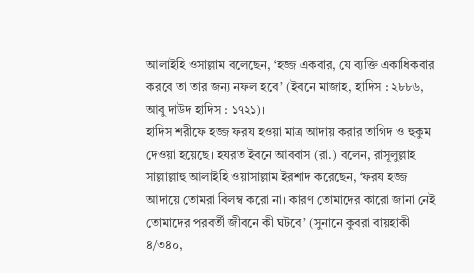আলাইহি ওসাল্লাম বলেছেন, ‘হজ্জ একবার, যে ব্যক্তি একাধিকবার করবে তা তার জন্য নফল হবে’ (ইবনে মাজাহ, হাদিস : ২৮৮৬, আবু দাউদ হাদিস : ১৭২১)।
হাদিস শরীফে হজ্জ ফরয হওয়া মাত্র আদায় করার তাগিদ ও হুকুম দেওয়া হয়েছে। হযরত ইবনে আববাস (রা.) বলেন, রাসূলুল্লাহ সাল্লাল্লাহু আলাইহি ওয়াসাল্লাম ইরশাদ করেছেন, ‘ফরয হজ্জ আদায়ে তোমরা বিলম্ব করো না। কারণ তোমাদের কারো জানা নেই তোমাদের পরবর্তী জীবনে কী ঘটবে’ (সুনানে কুবরা বায়হাকী ৪/৩৪০,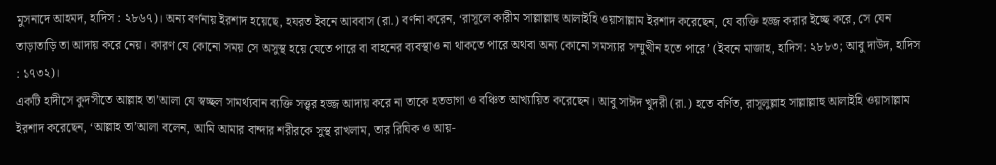মুসনাদে আহমদ, হাদিস : ২৮৬৭)। অন্য বর্ণনায় ইরশাদ হয়েছে, হযরত ইবনে আববাস (রা.) বর্ণনা করেন, ‘রাসূলে কারীম সাল্লাল্লাহু আলাইহি ওয়াসাল্লাম ইরশাদ করেছেন, যে ব্যক্তি হজ্জ করার ইচ্ছে করে, সে যেন তাড়াতাড়ি তা আদায় করে নেয়। কারণ যে কোনো সময় সে অসুস্থ হয়ে যেতে পারে বা বাহনের ব্যবস্থাও না থাকতে পারে অথবা অন্য কোনো সমস্যার সম্মুখীন হতে পারে’ (ইবনে মাজাহ, হাদিস: ২৮৮৩; আবু দাউদ, হাদিস : ১৭৩২)।
একটি হাদীসে কুদসীতে আল্লাহ তা’আলা যে স্বচ্ছল সামর্থ্যবান ব্যক্তি সত্ত্বর হজ্জ আদায় করে না তাকে হতভাগা ও বঞ্চিত আখ্যায়িত করেছেন। আবু সাঈদ খুদরী (রা.) হতে বর্ণিত, রাসূলুল্লাহ সাল্লাল্লাহু আলাইহি ওয়াসাল্লাম ইরশাদ করেছেন, ‘আল্লাহ তা’আলা বলেন, আমি আমার বান্দার শরীরকে সুস্থ রাখলাম, তার রিযিক ও আয়-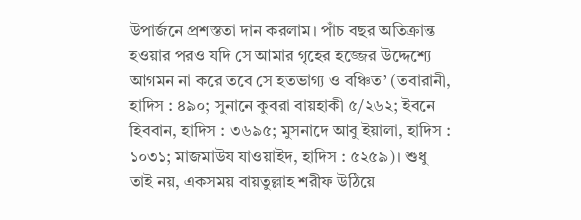উপার্জনে প্রশস্ততা দান করলাম। পাঁচ বছর অতিক্রান্ত হওয়ার পরও যদি সে আমার গৃহের হজ্জের উদ্দেশ্যে আগমন না করে তবে সে হতভাগ্য ও বঞ্চিত’ (তবারানী, হাদিস : ৪৯০; সুনানে কুবরা বায়হাকী ৫/২৬২; ইবনে হিববান, হাদিস : ৩৬৯৫; মুসনাদে আবু ইয়ালা, হাদিস : ১০৩১; মাজমাউয যাওয়াইদ, হাদিস : ৫২৫৯)। শুধু তাই নয়, একসময় বায়তুল্লাহ শরীফ উঠিয়ে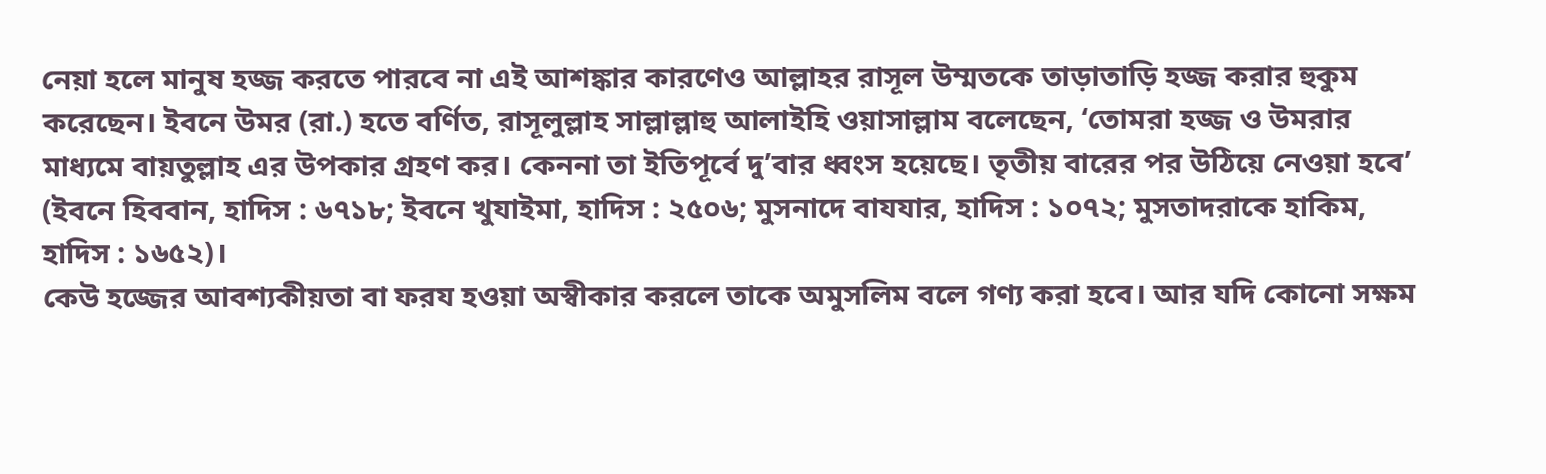নেয়া হলে মানুষ হজ্জ করতে পারবে না এই আশঙ্কার কারণেও আল্লাহর রাসূল উম্মতকে তাড়াতাড়ি হজ্জ করার হুকুম করেছেন। ইবনে উমর (রা.) হতে বর্ণিত, রাসূলুল্লাহ সাল্লাল্লাহু আলাইহি ওয়াসাল্লাম বলেছেন, ‘তোমরা হজ্জ ও উমরার মাধ্যমে বায়তুল্লাহ এর উপকার গ্রহণ কর। কেননা তা ইতিপূর্বে দু’বার ধ্বংস হয়েছে। তৃতীয় বারের পর উঠিয়ে নেওয়া হবে’ (ইবনে হিববান, হাদিস : ৬৭১৮; ইবনে খুযাইমা, হাদিস : ২৫০৬; মুসনাদে বাযযার, হাদিস : ১০৭২; মুসতাদরাকে হাকিম, হাদিস : ১৬৫২)।
কেউ হজ্জের আবশ্যকীয়তা বা ফরয হওয়া অস্বীকার করলে তাকে অমুসলিম বলে গণ্য করা হবে। আর যদি কোনো সক্ষম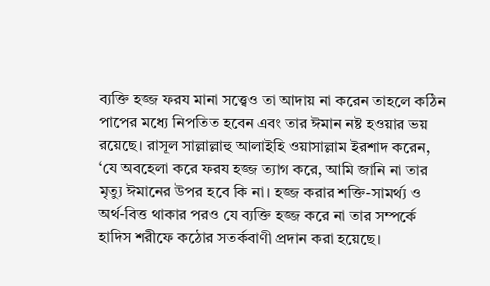ব্যক্তি হজ্জ ফরয মানা সত্ত্বেও তা আদায় না করেন তাহলে কঠিন পাপের মধ্যে নিপতিত হবেন এবং তার ঈমান নষ্ট হওয়ার ভয় রয়েছে। রাসূল সাল্লাল্লাহু আলাইহি ওয়াসাল্লাম ইরশাদ করেন, ‘যে অবহেলা করে ফরয হজ্জ ত্যাগ করে, আমি জানি না তার মৃত্যু ঈমানের উপর হবে কি না। হজ্জ করার শক্তি-সামর্থ্য ও অর্থ-বিত্ত থাকার পরও যে ব্যক্তি হজ্জ করে না তার সম্পর্কে হাদিস শরীফে কঠোর সতর্কবাণী প্রদান করা হয়েছে।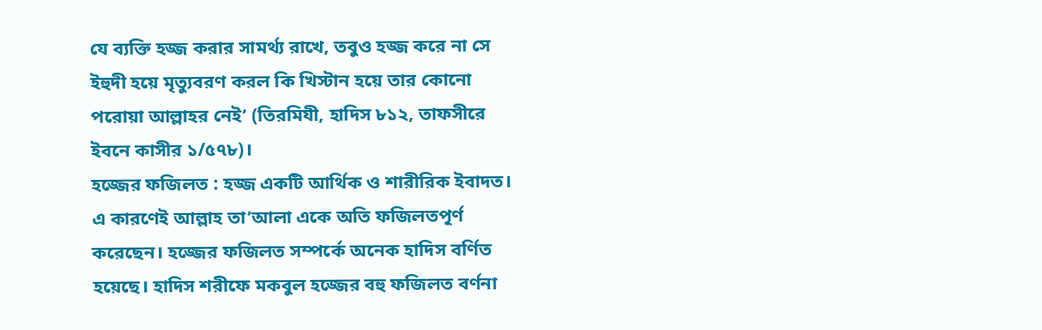যে ব্যক্তি হজ্জ করার সামর্থ্য রাখে, তবুও হজ্জ করে না সে ইহুদী হয়ে মৃত্যুবরণ করল কি খিস্টান হয়ে তার কোনো পরোয়া আল্লাহর নেই’ (তিরমিযী, হাদিস ৮১২, তাফসীরে ইবনে কাসীর ১/৫৭৮)।
হজ্জের ফজিলত : হজ্জ একটি আর্থিক ও শারীরিক ইবাদত। এ কারণেই আল্লাহ তা’আলা একে অতি ফজিলতপূর্ণ করেছেন। হজ্জের ফজিলত সম্পর্কে অনেক হাদিস বর্ণিত হয়েছে। হাদিস শরীফে মকবুল হজ্জের বহু ফজিলত বর্ণনা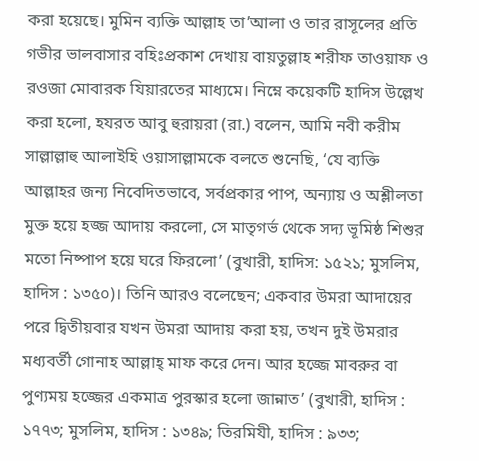করা হয়েছে। মুমিন ব্যক্তি আল্লাহ তা’আলা ও তার রাসূলের প্রতি গভীর ভালবাসার বহিঃপ্রকাশ দেখায় বায়তুল্লাহ শরীফ তাওয়াফ ও রওজা মোবারক যিয়ারতের মাধ্যমে। নিম্নে কয়েকটি হাদিস উল্লেখ করা হলো, হযরত আবু হুরায়রা (রা.) বলেন, আমি নবী করীম সাল্লাল্লাহু আলাইহি ওয়াসাল্লামকে বলতে শুনেছি, ‘যে ব্যক্তি আল্লাহর জন্য নিবেদিতভাবে, সর্বপ্রকার পাপ, অন্যায় ও অশ্লীলতা মুক্ত হয়ে হজ্জ আদায় করলো, সে মাতৃগর্ভ থেকে সদ্য ভূমিষ্ঠ শিশুর মতো নিষ্পাপ হয়ে ঘরে ফিরলো’ (বুখারী, হাদিস: ১৫২১; মুসলিম, হাদিস : ১৩৫০)। তিনি আরও বলেছেন; একবার উমরা আদায়ের পরে দ্বিতীয়বার যখন উমরা আদায় করা হয়, তখন দুই উমরার মধ্যবর্তী গোনাহ আল্লাহ্ মাফ করে দেন। আর হজ্জে মাবরুর বা পুণ্যময় হজ্জের একমাত্র পুরস্কার হলো জান্নাত’ (বুখারী, হাদিস : ১৭৭৩; মুসলিম, হাদিস : ১৩৪৯; তিরমিযী, হাদিস : ৯৩৩;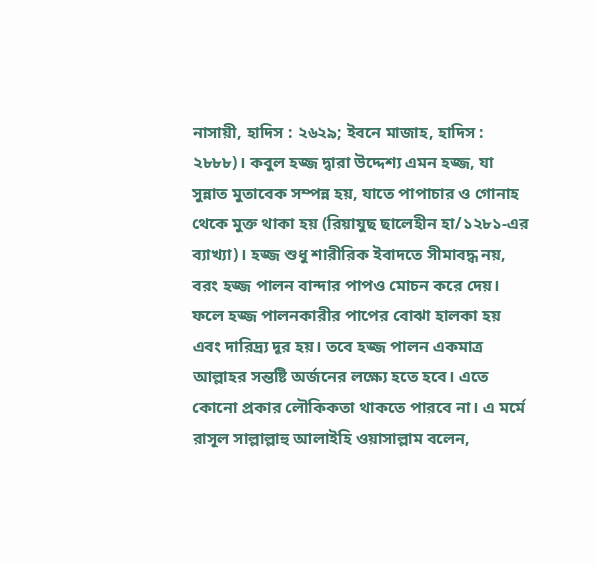নাসায়ী, হাদিস : ২৬২৯; ইবনে মাজাহ, হাদিস : ২৮৮৮)। কবুল হজ্জ দ্বারা উদ্দেশ্য এমন হজ্জ, যা সুন্নাত মুতাবেক সম্পন্ন হয়, যাতে পাপাচার ও গোনাহ থেকে মুক্ত থাকা হয় (রিয়াযুছ ছালেহীন হা/১২৮১-এর ব্যাখ্যা)। হজ্জ শুধু শারীরিক ইবাদতে সীমাবদ্ধ নয়, বরং হজ্জ পালন বান্দার পাপও মোচন করে দেয়। ফলে হজ্জ পালনকারীর পাপের বোঝা হালকা হয় এবং দারিদ্র্য দূর হয়। তবে হজ্জ পালন একমাত্র আল্লাহর সন্তষ্টি অর্জনের লক্ষ্যে হতে হবে। এতে কোনো প্রকার লৌকিকতা থাকতে পারবে না। এ মর্মে রাসূল সাল্লাল্লাহু আলাইহি ওয়াসাল্লাম বলেন,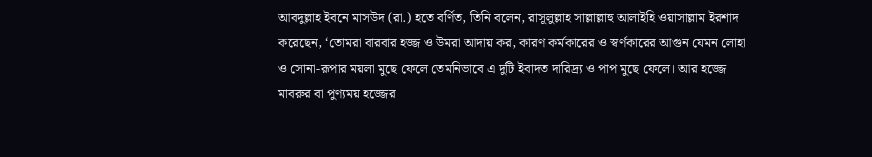আবদুল্লাহ ইবনে মাসউদ (রা.) হতে বর্ণিত, তিনি বলেন, রাসূলুল্লাহ সাল্লাল্লাহু আলাইহি ওয়াসাল্লাম ইরশাদ করেছেন, ‘তোমরা বারবার হজ্জ ও উমরা আদায় কর, কারণ কর্মকারের ও স্বর্ণকারের আগুন যেমন লোহা ও সোনা-রূপার ময়লা মুছে ফেলে তেমনিভাবে এ দুটি ইবাদত দারিদ্র্য ও পাপ মুছে ফেলে। আর হজ্জে মাবরুর বা পুণ্যময় হজ্জের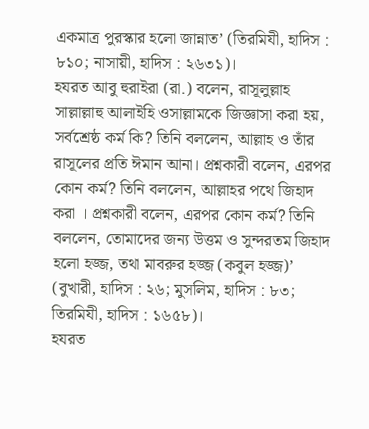একমাত্র পুরস্কার হলো জান্নাত’ (তিরমিযী, হাদিস : ৮১০; নাসায়ী, হাদিস : ২৬৩১)।
হযরত আবু হুরাইরা (রা.) বলেন, রাসূলুল্লাহ সাল্লাল্লাহু আলাইহি ওসাল্লামকে জিজ্ঞাসা করা হয়, সর্বশ্রেষ্ঠ কর্ম কি? তিনি বললেন, আল্লাহ ও তাঁর রাসূলের প্রতি ঈমান আনা। প্রশ্নকারী বলেন, এরপর কোন কর্ম? তিনি বললেন, আল্লাহর পথে জিহাদ করা । প্রশ্নকারী বলেন, এরপর কোন কর্ম? তিনি বললেন, তোমাদের জন্য উত্তম ও সুন্দরতম জিহাদ হলো হজ্জ, তথা মাবরুর হজ্জ (কবুল হজ্জ)’ (বুখারী, হাদিস : ২৬; মুসলিম, হাদিস : ৮৩; তিরমিযী, হাদিস : ১৬৫৮)।
হযরত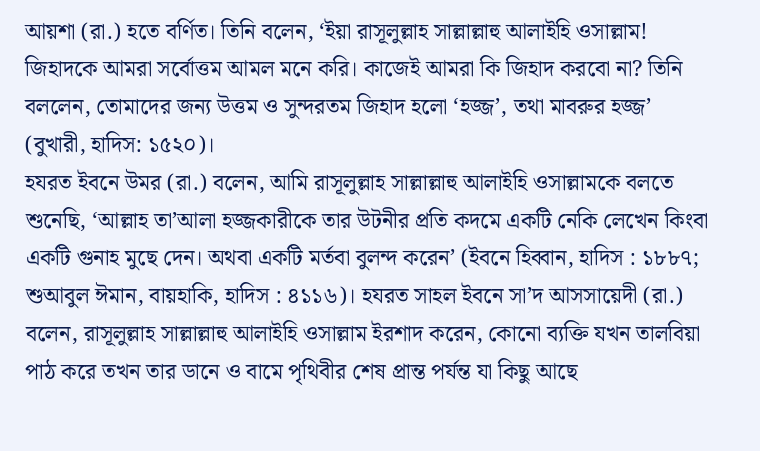আয়শা (রা.) হতে বর্ণিত। তিনি বলেন, ‘ইয়া রাসূলুল্লাহ সাল্লাল্লাহু আলাইহি ওসাল্লাম! জিহাদকে আমরা সর্বোত্তম আমল মনে করি। কাজেই আমরা কি জিহাদ করবো না? তিনি বললেন, তোমাদের জন্য উত্তম ও সুন্দরতম জিহাদ হলো ‘হজ্জ’, তথা মাবরুর হজ্জ’ (বুখারী, হাদিস: ১৫২০)।
হযরত ইবনে উমর (রা.) বলেন, আমি রাসূলুল্লাহ সাল্লাল্লাহু আলাইহি ওসাল্লামকে বলতে শুনেছি, ‘আল্লাহ তা’আলা হজ্জকারীকে তার উটনীর প্রতি কদমে একটি নেকি লেখেন কিংবা একটি গুনাহ মুছে দেন। অথবা একটি মর্তবা বুলন্দ করেন’ (ইবনে হিব্বান, হাদিস : ১৮৮৭; শুআবুল ঈমান, বায়হাকি, হাদিস : ৪১১৬)। হযরত সাহল ইবনে সা’দ আসসায়েদী (রা.) বলেন, রাসূলুল্লাহ সাল্লাল্লাহু আলাইহি ওসাল্লাম ইরশাদ করেন, কোনো ব্যক্তি যখন তালবিয়া পাঠ করে তখন তার ডানে ও বামে পৃথিবীর শেষ প্রান্ত পর্যন্ত যা কিছু আছে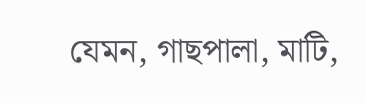যেমন, গাছপালা, মাটি,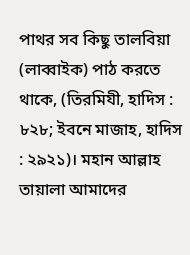পাথর সব কিছু তালবিয়া (লাব্বাইক) পাঠ করতে থাকে, (তিরমিযী, হাদিস : ৮২৮; ইবনে মাজাহ, হাদিস : ২৯২১)। মহান আল্লাহ তায়ালা আমাদের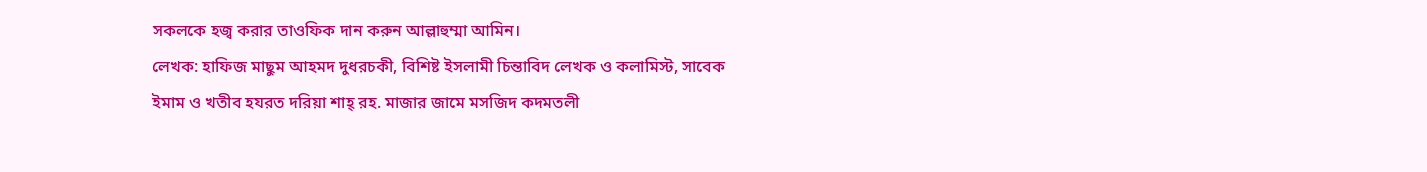সকলকে হজ্ব করার তাওফিক দান করুন আল্লাহুম্মা আমিন।
লেখক: হাফিজ মাছুম আহমদ দুধরচকী, বিশিষ্ট ইসলামী চিন্তাবিদ লেখক ও কলামিস্ট, সাবেক ইমাম ও খতীব হযরত দরিয়া শাহ্ রহ. মাজার জামে মসজিদ কদমতলী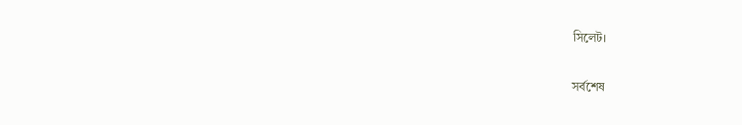সিলেট।

সর্বশেষ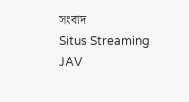সংবাদ
Situs Streaming JAV